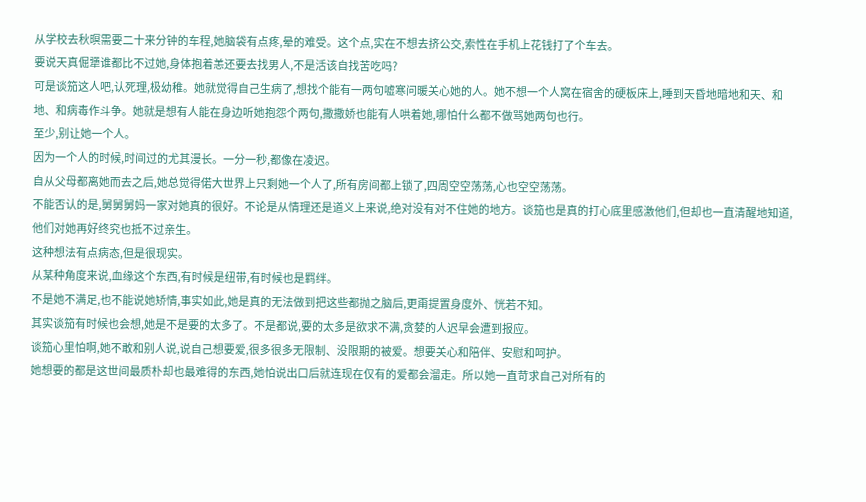从学校去秋暝需要二十来分钟的车程,她脑袋有点疼,晕的难受。这个点,实在不想去挤公交,索性在手机上花钱打了个车去。
要说天真倔犟谁都比不过她,身体抱着恙还要去找男人,不是活该自找苦吃吗?
可是谈笳这人吧,认死理,极幼稚。她就觉得自己生病了,想找个能有一两句嘘寒问暖关心她的人。她不想一个人窝在宿舍的硬板床上,睡到天昏地暗地和天、和地、和病毒作斗争。她就是想有人能在身边听她抱怨个两句,撒撒娇也能有人哄着她,哪怕什么都不做骂她两句也行。
至少,别让她一个人。
因为一个人的时候,时间过的尤其漫长。一分一秒,都像在凌迟。
自从父母都离她而去之后,她总觉得偌大世界上只剩她一个人了,所有房间都上锁了,四周空空荡荡,心也空空荡荡。
不能否认的是,舅舅舅妈一家对她真的很好。不论是从情理还是道义上来说,绝对没有对不住她的地方。谈笳也是真的打心底里感激他们,但却也一直清醒地知道,他们对她再好终究也抵不过亲生。
这种想法有点病态,但是很现实。
从某种角度来说,血缘这个东西,有时候是纽带,有时候也是羁绊。
不是她不满足,也不能说她矫情,事实如此,她是真的无法做到把这些都抛之脑后,更甭提置身度外、恍若不知。
其实谈笳有时候也会想,她是不是要的太多了。不是都说,要的太多是欲求不满,贪婪的人迟早会遭到报应。
谈笳心里怕啊,她不敢和别人说,说自己想要爱,很多很多无限制、没限期的被爱。想要关心和陪伴、安慰和呵护。
她想要的都是这世间最质朴却也最难得的东西,她怕说出口后就连现在仅有的爱都会溜走。所以她一直苛求自己对所有的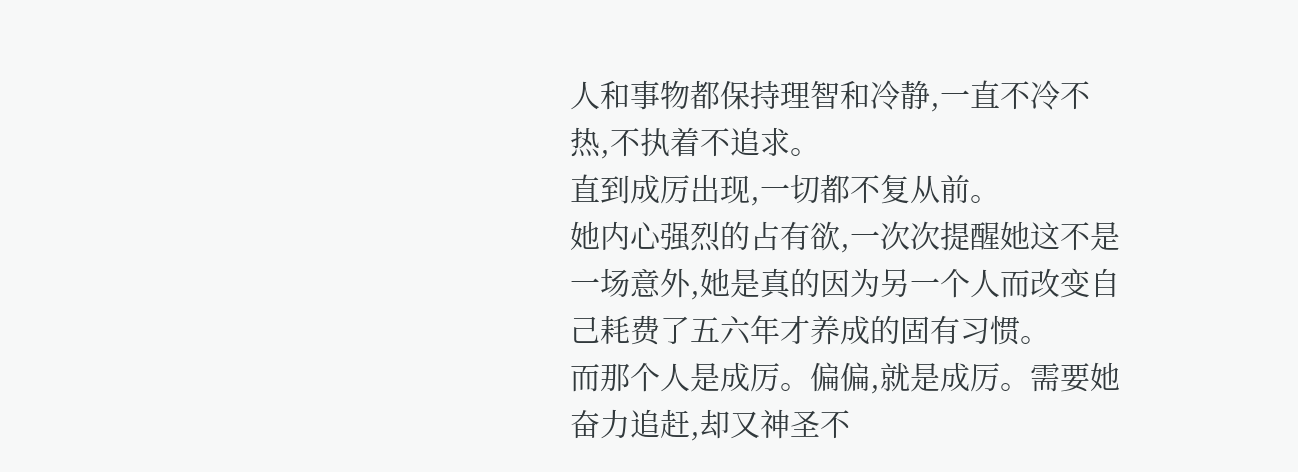人和事物都保持理智和冷静,一直不冷不热,不执着不追求。
直到成厉出现,一切都不复从前。
她内心强烈的占有欲,一次次提醒她这不是一场意外,她是真的因为另一个人而改变自己耗费了五六年才养成的固有习惯。
而那个人是成厉。偏偏,就是成厉。需要她奋力追赶,却又神圣不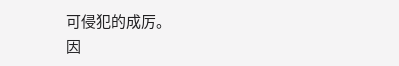可侵犯的成厉。
因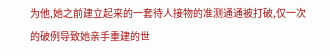为他,她之前建立起来的一套待人接物的准测通通被打破,仅一次的破例导致她亲手重建的世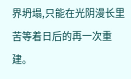界坍塌,只能在光阴漫长里苦等着日后的再一次重建。